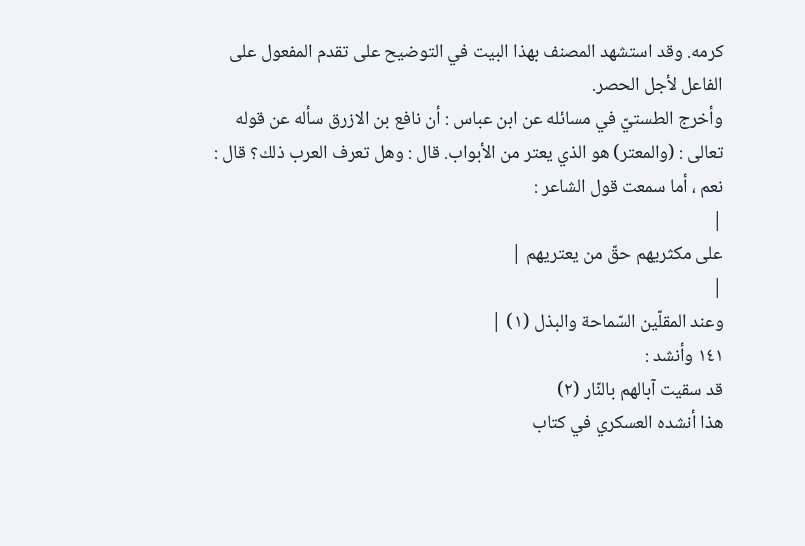كرمه. وقد استشهد المصنف بهذا البيت في التوضيح على تقدم المفعول على الفاعل لأجل الحصر.
وأخرج الطستيّ في مسائله عن ابن عباس : أن نافع بن الازرق سأله عن قوله تعالى : (والمعتر) هو الذي يعتر من الأبواب. قال : وهل تعرف العرب ذلك؟ قال : نعم ، أما سمعت قول الشاعر :
|
على مكثريهم حقّ من يعتريهم |
|
وعند المقلّين السّماحة والبذل (١) |
١٤١ وأنشد :
قد سقيت آبالهم بالنّار (٢)
هذا أنشده العسكري في كتاب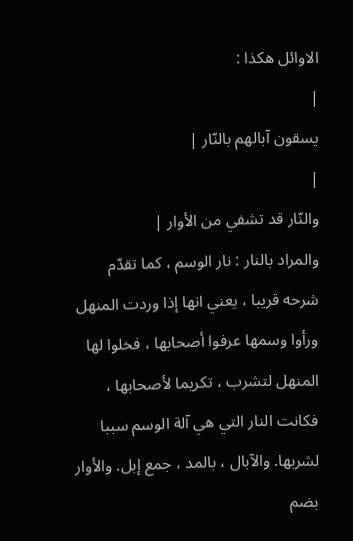الاوائل هكذا :
|
يسقون آبالهم بالنّار |
|
والنّار قد تشفي من الأوار |
والمراد بالنار : نار الوسم ، كما تقدّم شرحه قريبا ، يعني انها إذا وردت المنهل ورأوا وسمها عرفوا أصحابها ، فخلوا لها المنهل لتشرب ، تكريما لأصحابها ، فكانت النار التي هي آلة الوسم سببا لشربها. والآبال ، بالمد ، جمع إبل. والأوار بضم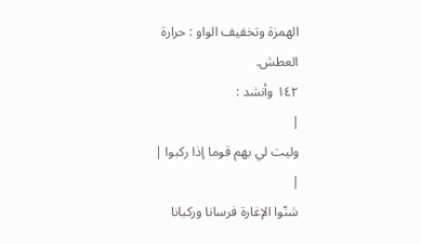الهمزة وتخفيف الواو : حرارة العطش.
١٤٢ وأنشد :
|
وليت لي بهم قوما إذا ركبوا |
|
شنّوا الإغارة فرسانا وركبانا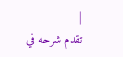|
تقدم شرحه في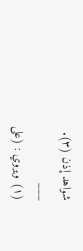شواهد إذن (٣).
___
(١) ويروي : (على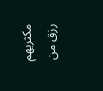مكثريهم رزق من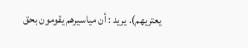يعتريهم). يريد : أن مياسيرهم يقومون بحق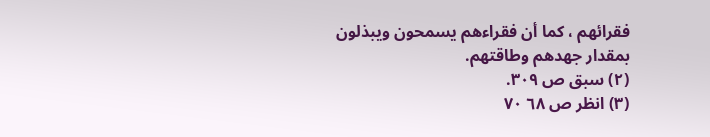فقرائهم ، كما أن فقراءهم يسمحون ويبذلون بمقدار جهدهم وطاقتهم.
(٢) سبق ص ٣٠٩.
(٣) انظر ص ٦٨ ٧٠